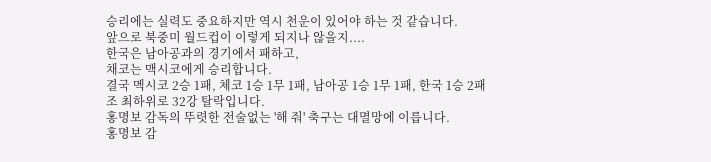승리에는 실력도 중요하지만 역시 천운이 있어야 하는 것 같습니다.
앞으로 북중미 월드컵이 이렇게 되지나 않을지....
한국은 남아공과의 경기에서 패하고,
채코는 맥시코에게 승리합니다.
결국 멕시코 2승 1패, 체코 1승 1무 1패, 남아공 1승 1무 1패, 한국 1승 2패
조 최하위로 32강 탈락입니다.
홍명보 감독의 뚜렷한 전술없는 '해 줘' 축구는 대멸망에 이릅니다.
홍명보 감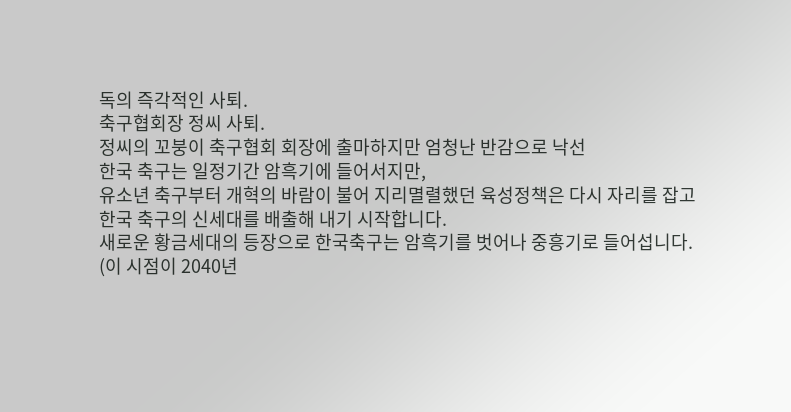독의 즉각적인 사퇴.
축구협회장 정씨 사퇴.
정씨의 꼬붕이 축구협회 회장에 출마하지만 엄청난 반감으로 낙선
한국 축구는 일정기간 암흑기에 들어서지만,
유소년 축구부터 개혁의 바람이 불어 지리멸렬했던 육성정책은 다시 자리를 잡고
한국 축구의 신세대를 배출해 내기 시작합니다.
새로운 황금세대의 등장으로 한국축구는 암흑기를 벗어나 중흥기로 들어섭니다.
(이 시점이 2040년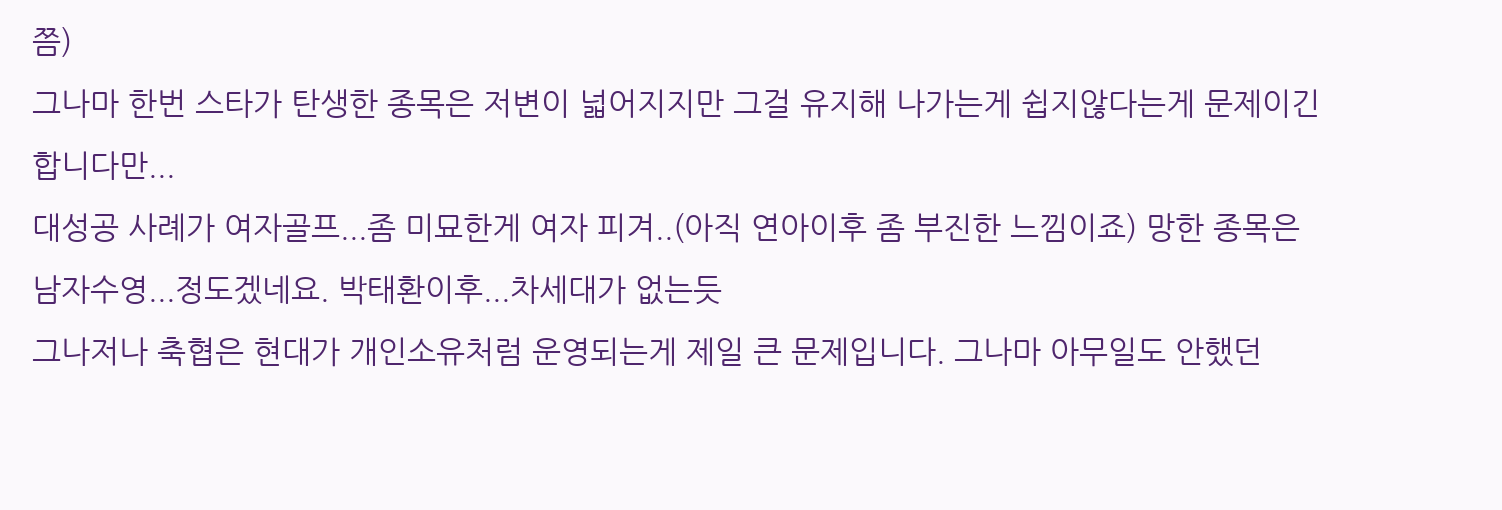쯤)
그나마 한번 스타가 탄생한 종목은 저변이 넓어지지만 그걸 유지해 나가는게 쉽지않다는게 문제이긴 합니다만...
대성공 사례가 여자골프...좀 미묘한게 여자 피겨..(아직 연아이후 좀 부진한 느낌이죠) 망한 종목은 남자수영...정도겠네요. 박태환이후...차세대가 없는듯
그나저나 축협은 현대가 개인소유처럼 운영되는게 제일 큰 문제입니다. 그나마 아무일도 안했던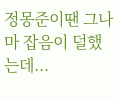정몽준이땐 그나마 잡음이 덜했는데...